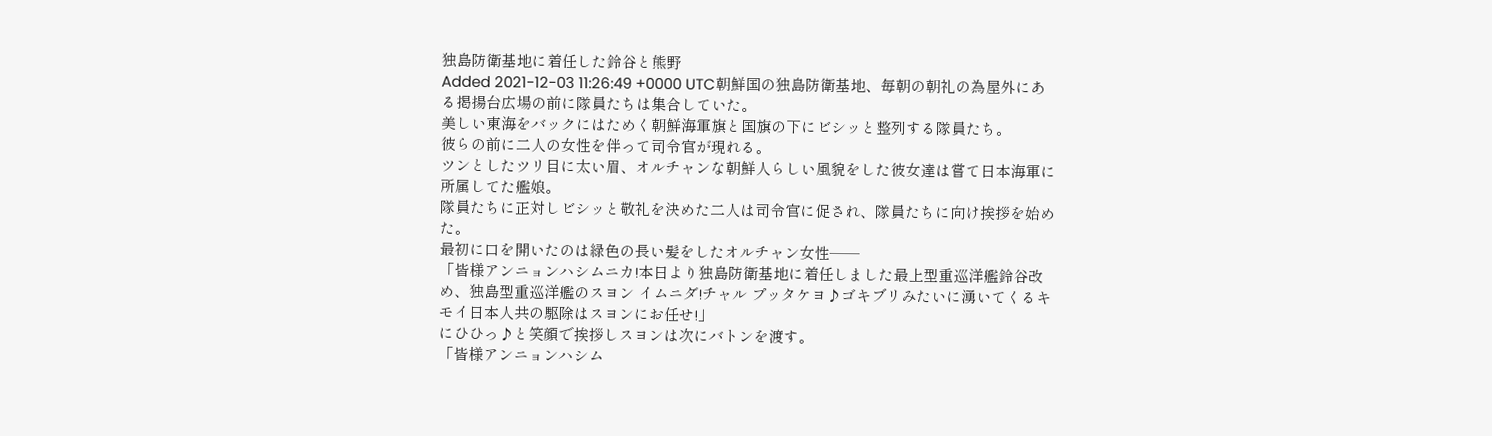独島防衛基地に着任した鈴谷と熊野
Added 2021-12-03 11:26:49 +0000 UTC朝鮮国の独島防衛基地、毎朝の朝礼の為屋外にある掲揚台広場の前に隊員たちは集合していた。
美しい東海をバックにはためく朝鮮海軍旗と国旗の下にビシッと整列する隊員たち。
彼らの前に二人の女性を伴って司令官が現れる。
ツンとしたツリ目に太い眉、オルチャンな朝鮮人らしい風貌をした彼女達は嘗て日本海軍に所属してた艦娘。
隊員たちに正対しビシッと敬礼を決めた二人は司令官に促され、隊員たちに向け挨拶を始めた。
最初に口を開いたのは緑色の長い髪をしたオルチャン女性──
「皆様アンニョンハシムニカ!本日より独島防衛基地に着任しました最上型重巡洋艦鈴谷改め、独島型重巡洋艦のスヨン イムニダ!チャル プッタケヨ♪ゴキブリみたいに湧いてくるキモイ日本人共の駆除はスヨンにお任せ!」
にひひっ♪と笑顔で挨拶しスヨンは次にバトンを渡す。
「皆様アンニョンハシム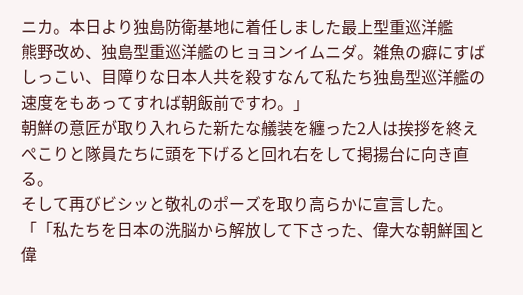ニカ。本日より独島防衛基地に着任しました最上型重巡洋艦
熊野改め、独島型重巡洋艦のヒョヨンイムニダ。雑魚の癖にすばしっこい、目障りな日本人共を殺すなんて私たち独島型巡洋艦の速度をもあってすれば朝飯前ですわ。」
朝鮮の意匠が取り入れらた新たな艤装を纏った2人は挨拶を終えぺこりと隊員たちに頭を下げると回れ右をして掲揚台に向き直る。
そして再びビシッと敬礼のポーズを取り高らかに宣言した。
「「私たちを日本の洗脳から解放して下さった、偉大な朝鮮国と偉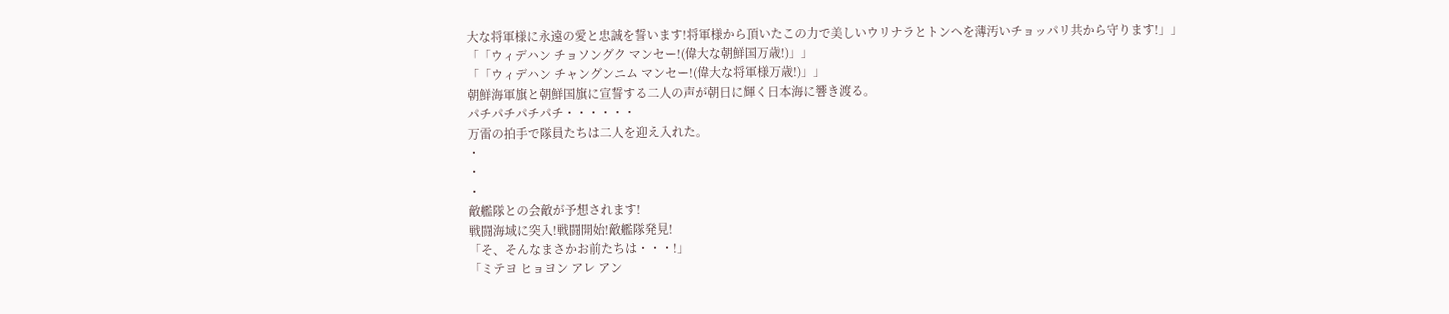大な将軍様に永遠の愛と忠誠を誓います!将軍様から頂いたこの力で美しいウリナラとトンヘを薄汚いチョッパリ共から守ります!」」
「「ウィデハン チョソングク マンセー!(偉大な朝鮮国万歳!)」」
「「ウィデハン チャングンニム マンセー!(偉大な将軍様万歳!)」」
朝鮮海軍旗と朝鮮国旗に宣誓する二人の声が朝日に輝く日本海に響き渡る。
パチパチパチパチ・・・・・・
万雷の拍手で隊員たちは二人を迎え入れた。
・
・
・
敵艦隊との会敵が予想されます!
戦闘海域に突入!戦闘開始!敵艦隊発見!
「そ、そんなまさかお前たちは・・・!」
「ミテヨ ヒョヨン アレ アン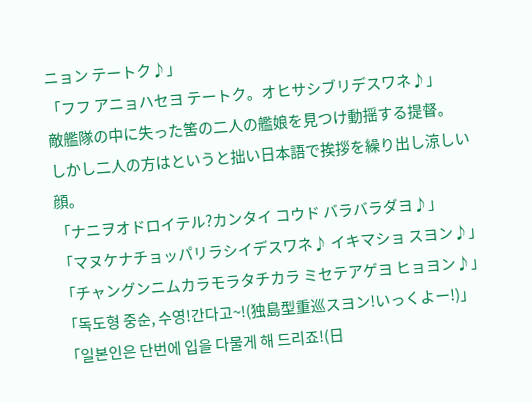ニョン テートク♪」
「フフ アニョハセヨ テートク。オヒサシブリデスワネ♪」
敵艦隊の中に失った筈の二人の艦娘を見つけ動揺する提督。
しかし二人の方はというと拙い日本語で挨拶を繰り出し涼しい顔。
「ナニヲオドロイテル?カンタイ コウド バラバラダヨ♪」
「マヌケナチョッパリラシイデスワネ♪ イキマショ スヨン♪」
「チャングンニムカラモラタチカラ ミセテアゲヨ ヒョヨン♪」
「독도형 중순, 수영!간다고~!(独島型重巡スヨン!いっくよー!)」
「일본인은 단번에 입을 다물게 해 드리죠!(日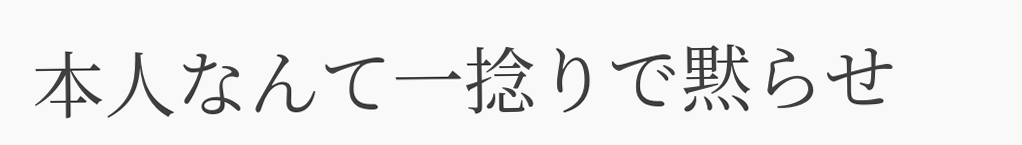本人なんて一捻りで黙らせ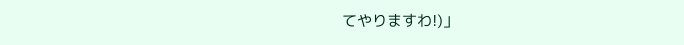てやりますわ!)」